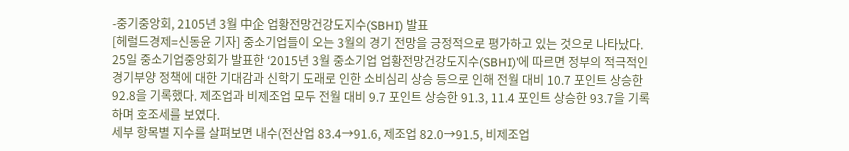-중기중앙회, 2105년 3월 中企 업황전망건강도지수(SBHI) 발표
[헤럴드경제=신동윤 기자] 중소기업들이 오는 3월의 경기 전망을 긍정적으로 평가하고 있는 것으로 나타났다.
25일 중소기업중앙회가 발표한 ‘2015년 3월 중소기업 업황전망건강도지수(SBHI)’에 따르면 정부의 적극적인 경기부양 정책에 대한 기대감과 신학기 도래로 인한 소비심리 상승 등으로 인해 전월 대비 10.7 포인트 상승한 92.8을 기록했다. 제조업과 비제조업 모두 전월 대비 9.7 포인트 상승한 91.3, 11.4 포인트 상승한 93.7을 기록하며 호조세를 보였다.
세부 항목별 지수를 살펴보면 내수(전산업 83.4→91.6, 제조업 82.0→91.5, 비제조업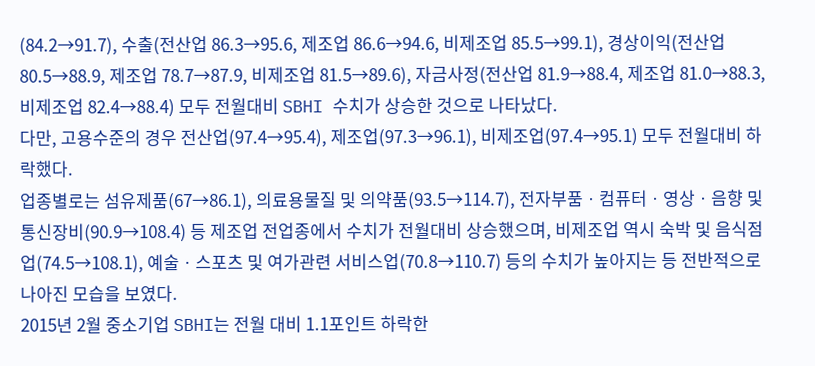(84.2→91.7), 수출(전산업 86.3→95.6, 제조업 86.6→94.6, 비제조업 85.5→99.1), 경상이익(전산업 80.5→88.9, 제조업 78.7→87.9, 비제조업 81.5→89.6), 자금사정(전산업 81.9→88.4, 제조업 81.0→88.3, 비제조업 82.4→88.4) 모두 전월대비 SBHI 수치가 상승한 것으로 나타났다.
다만, 고용수준의 경우 전산업(97.4→95.4), 제조업(97.3→96.1), 비제조업(97.4→95.1) 모두 전월대비 하락했다.
업종별로는 섬유제품(67→86.1), 의료용물질 및 의약품(93.5→114.7), 전자부품ㆍ컴퓨터ㆍ영상ㆍ음향 및 통신장비(90.9→108.4) 등 제조업 전업종에서 수치가 전월대비 상승했으며, 비제조업 역시 숙박 및 음식점업(74.5→108.1), 예술ㆍ스포츠 및 여가관련 서비스업(70.8→110.7) 등의 수치가 높아지는 등 전반적으로 나아진 모습을 보였다.
2015년 2월 중소기업 SBHI는 전월 대비 1.1포인트 하락한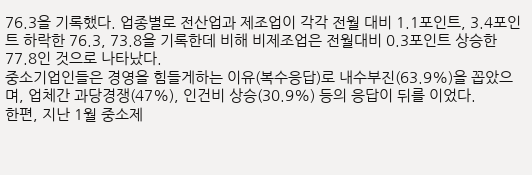76.3을 기록했다. 업종별로 전산업과 제조업이 각각 전월 대비 1.1포인트, 3.4포인트 하락한 76.3, 73.8을 기록한데 비해 비제조업은 전월대비 0.3포인트 상승한 77.8인 것으로 나타났다.
중소기업인들은 경영을 힘들게하는 이유(복수응답)로 내수부진(63.9%)을 꼽았으며, 업체간 과당경쟁(47%), 인건비 상승(30.9%) 등의 응답이 뒤를 이었다.
한편, 지난 1월 중소제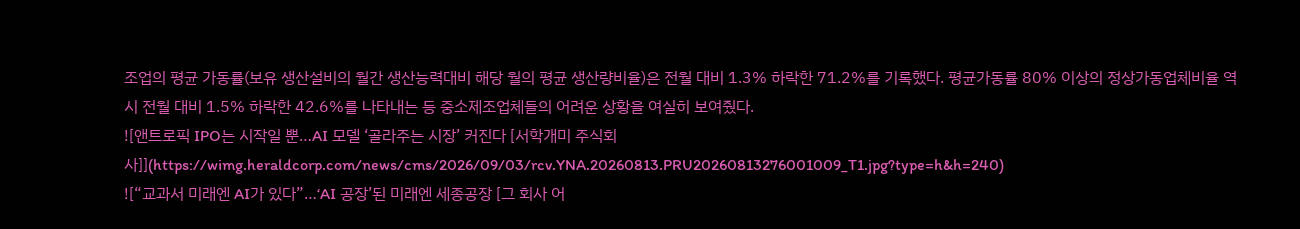조업의 평균 가동률(보유 생산설비의 월간 생산능력대비 해당 월의 평균 생산량비율)은 전월 대비 1.3% 하락한 71.2%를 기록했다. 평균가동률 80% 이상의 정상가동업체비율 역시 전월 대비 1.5% 하락한 42.6%를 나타내는 등 중소제조업체들의 어려운 상황을 여실히 보여줬다.
![앤트로픽 IPO는 시작일 뿐…AI 모델 ‘골라주는 시장’ 커진다 [서학개미 주식회사]](https://wimg.heraldcorp.com/news/cms/2026/09/03/rcv.YNA.20260813.PRU20260813276001009_T1.jpg?type=h&h=240)
![“교과서 미래엔 AI가 있다”…‘AI 공장’된 미래엔 세종공장 [그 회사 어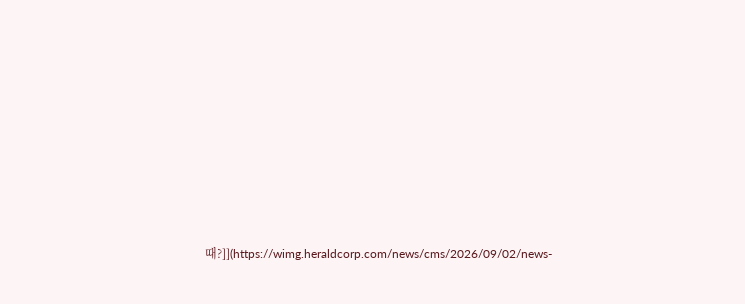때?]](https://wimg.heraldcorp.com/news/cms/2026/09/02/news-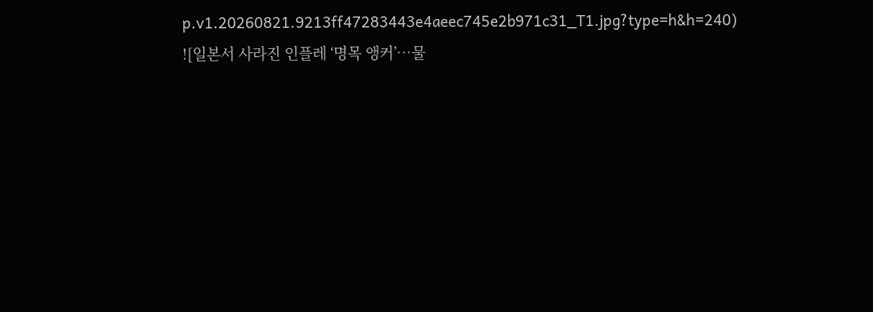p.v1.20260821.9213ff47283443e4aeec745e2b971c31_T1.jpg?type=h&h=240)
![일본서 사라진 인플레 ‘명목 앵커’…물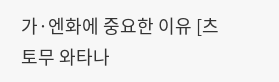가·엔화에 중요한 이유 [츠토무 와타나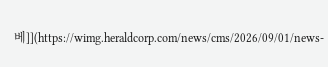베]](https://wimg.heraldcorp.com/news/cms/2026/09/01/news-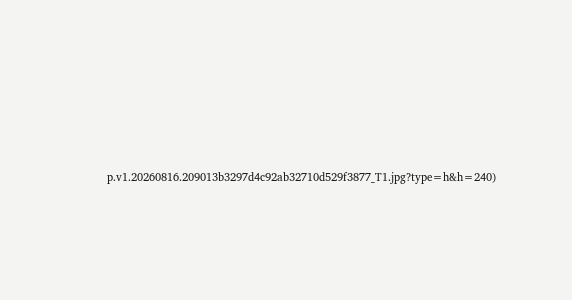p.v1.20260816.209013b3297d4c92ab32710d529f3877_T1.jpg?type=h&h=240)